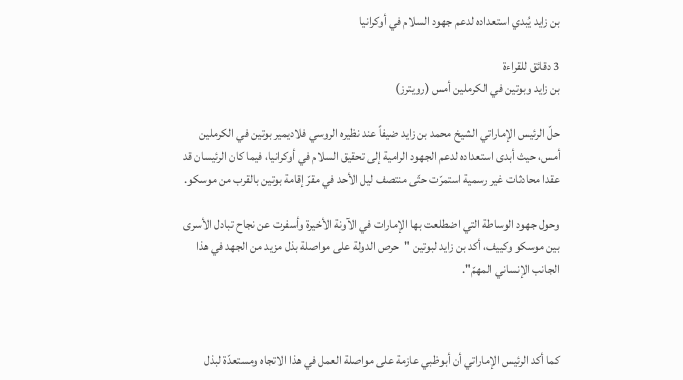بن زايد يُبدي استعداده لدعم جهود السلام في أوكرانيا

3 دقائق للقراءة
بن زايد وبوتين في الكرملين أمس (رويترز)

حلّ الرئيس الإماراتي الشيخ محمد بن زايد ضيفاً عند نظيره الروسي فلاديمير بوتين في الكرملين أمس، حيث أبدى استعداده لدعم الجهود الرامية إلى تحقيق السلام في أوكرانيا، فيما كان الرئيسان قد عقدا محادثات غير رسمية استمرّت حتّى منتصف ليل الأحد في مقرّ إقامة بوتين بالقرب من موسكو.

وحول جهود الوساطة التي اضطلعت بها الإمارات في الآونة الأخيرة وأسفرت عن نجاح تبادل الأسرى بين موسكو وكييف، أكد بن زايد لبوتين "حرص الدولة على مواصلة بذل مزيد من الجهد في هذا الجانب الإنساني المهمّ".



كما أكد الرئيس الإماراتي أن أبوظبي عازمة على مواصلة العمل في هذا الاتجاه ومستعدّة لبذل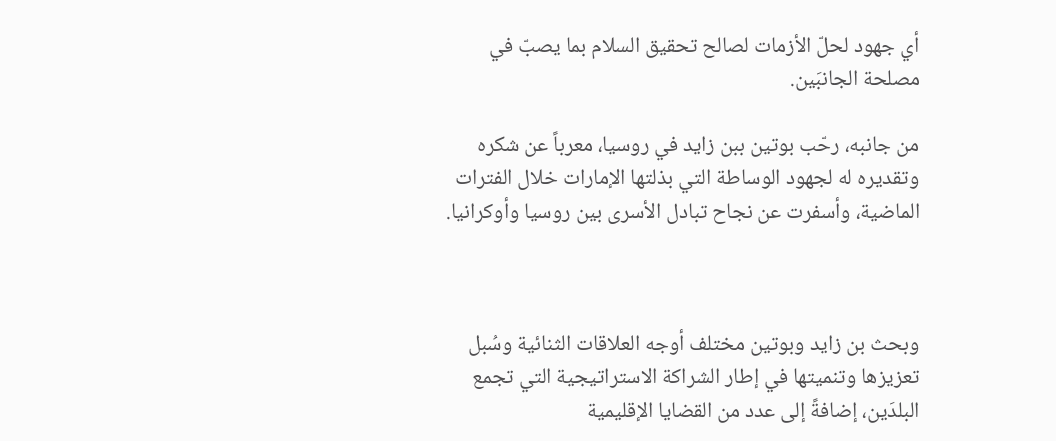أي جهود لحلّ الأزمات لصالح تحقيق السلام بما يصبّ في مصلحة الجانبَين.

من جانبه، رحّب بوتين ببن زايد في روسيا، معرباً عن شكره وتقديره له لجهود الوساطة التي بذلتها الإمارات خلال الفترات الماضية، وأسفرت عن نجاح تبادل الأسرى بين روسيا وأوكرانيا.



وبحث بن زايد وبوتين مختلف أوجه العلاقات الثنائية وسُبل تعزيزها وتنميتها في إطار الشراكة الاستراتيجية التي تجمع البلدَين، إضافةً إلى عدد من القضايا الإقليمية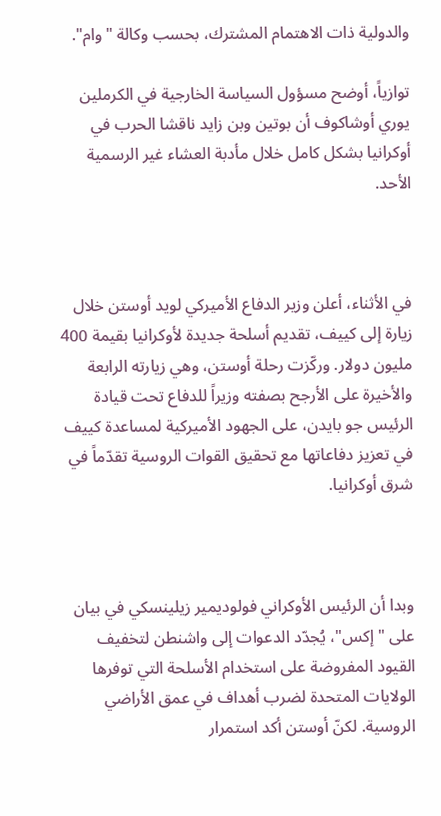والدولية ذات الاهتمام المشترك، بحسب وكالة "وام".

توازياً، أوضح مسؤول السياسة الخارجية في الكرملين يوري أوشاكوف أن بوتين وبن زايد ناقشا الحرب في أوكرانيا بشكل كامل خلال مأدبة العشاء غير الرسمية الأحد.



في الأثناء، أعلن وزير الدفاع الأميركي لويد أوستن خلال زيارة إلى كييف، تقديم أسلحة جديدة لأوكرانيا بقيمة 400 مليون دولار. وركّزت رحلة أوستن، وهي زيارته الرابعة والأخيرة على الأرجح بصفته وزيراً للدفاع تحت قيادة الرئيس جو بايدن، على الجهود الأميركية لمساعدة كييف في تعزيز دفاعاتها مع تحقيق القوات الروسية تقدّماً في شرق أوكرانيا.



وبدا أن الرئيس الأوكراني فولوديمير زيلينسكي في بيان على "إكس"، يُجدّد الدعوات إلى واشنطن لتخفيف القيود المفروضة على استخدام الأسلحة التي توفرها الولايات المتحدة لضرب أهداف في عمق الأراضي الروسية. لكنّ أوستن أكد استمرار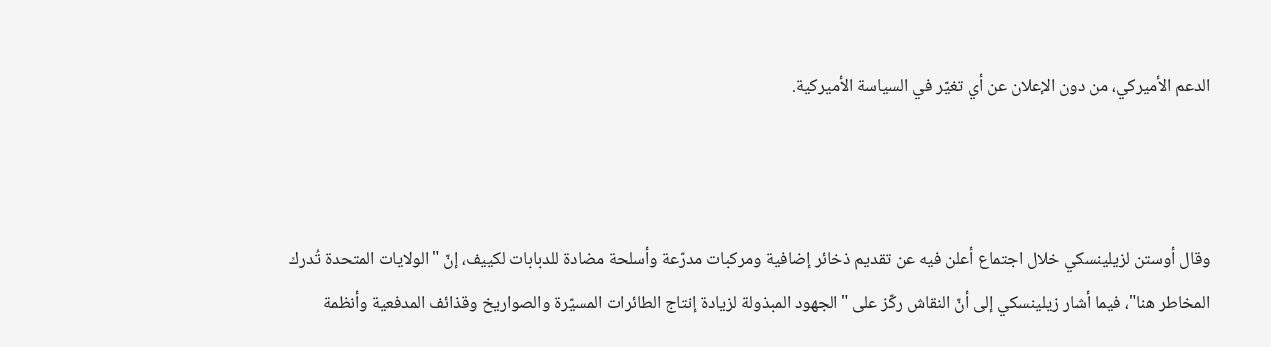الدعم الأميركي، من دون الإعلان عن أي تغيّر في السياسة الأميركية.



وقال أوستن لزيلينسكي خلال اجتماع أعلن فيه عن تقديم ذخائر إضافية ومركبات مدرّعة وأسلحة مضادة للدبابات لكييف، إنّ "الولايات المتحدة تُدرك المخاطر هنا"، فيما أشار زيلينسكي إلى أنّ النقاش ركّز على "الجهود المبذولة لزيادة إنتاج الطائرات المسيّرة والصواريخ وقذائف المدفعية وأنظمة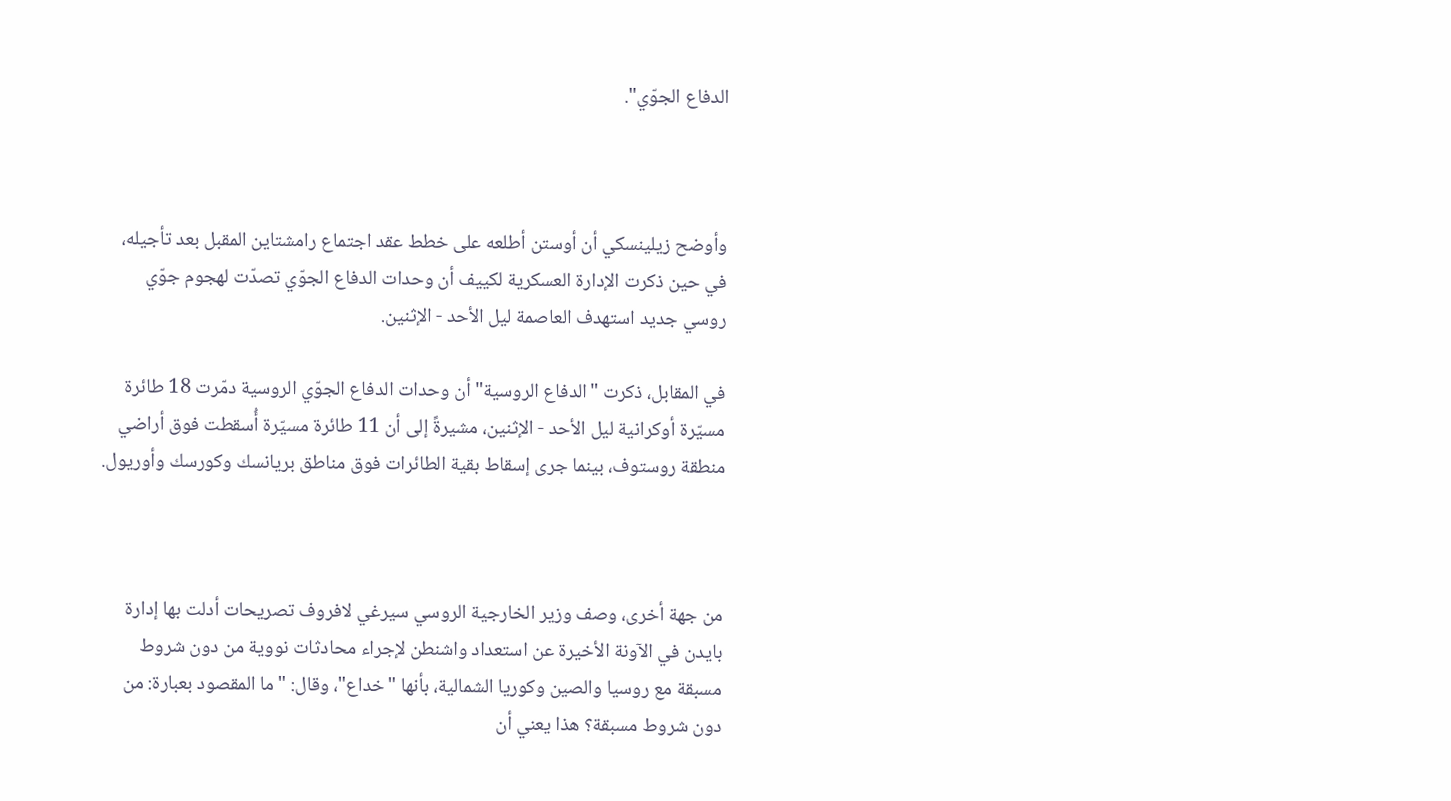الدفاع الجوّي".



وأوضح زيلينسكي أن أوستن أطلعه على خطط عقد اجتماع رامشتاين المقبل بعد تأجيله، في حين ذكرت الإدارة العسكرية لكييف أن وحدات الدفاع الجوّي تصدّت لهجوم جوّي روسي جديد استهدف العاصمة ليل الأحد - الإثنين.

في المقابل، ذكرت "الدفاع الروسية" أن وحدات الدفاع الجوّي الروسية دمّرت 18 طائرة مسيّرة أوكرانية ليل الأحد - الإثنين، مشيرةً إلى أن 11 طائرة مسيّرة أُسقطت فوق أراضي منطقة روستوف، بينما جرى إسقاط بقية الطائرات فوق مناطق بريانسك وكورسك وأوريول.



من جهة أخرى، وصف وزير الخارجية الروسي سيرغي لافروف تصريحات أدلت بها إدارة بايدن في الآونة الأخيرة عن استعداد واشنطن لإجراء محادثات نووية من دون شروط مسبقة مع روسيا والصين وكوريا الشمالية، بأنها "خداع"، وقال: "ما المقصود بعبارة: من دون شروط مسبقة؟ هذا يعني أن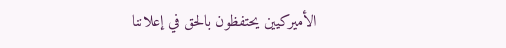الأميركيين يحتفظون بالحق في إعلاننا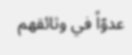عدوّاً في وثائقهم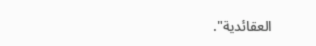العقائدية".